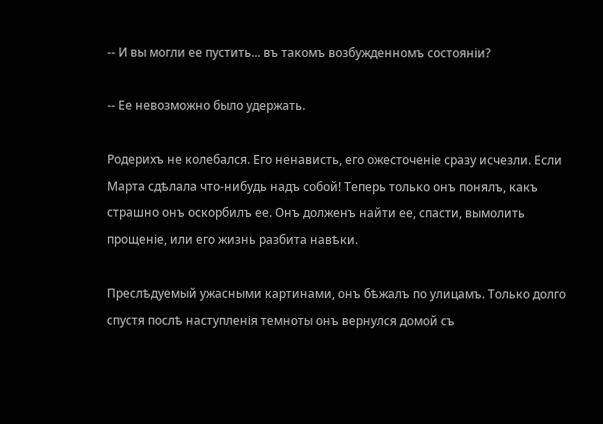-- И вы могли ее пустить... въ такомъ возбужденномъ состояніи?

-- Ее невозможно было удержать.

Родерихъ не колебался. Его ненависть, его ожесточеніе сразу исчезли. Если Марта сдѣлала что-нибудь надъ собой! Теперь только онъ понялъ, какъ страшно онъ оскорбилъ ее. Онъ долженъ найти ее, спасти, вымолить прощеніе, или его жизнь разбита навѣки.

Преслѣдуемый ужасными картинами, онъ бѣжалъ по улицамъ. Только долго спустя послѣ наступленія темноты онъ вернулся домой съ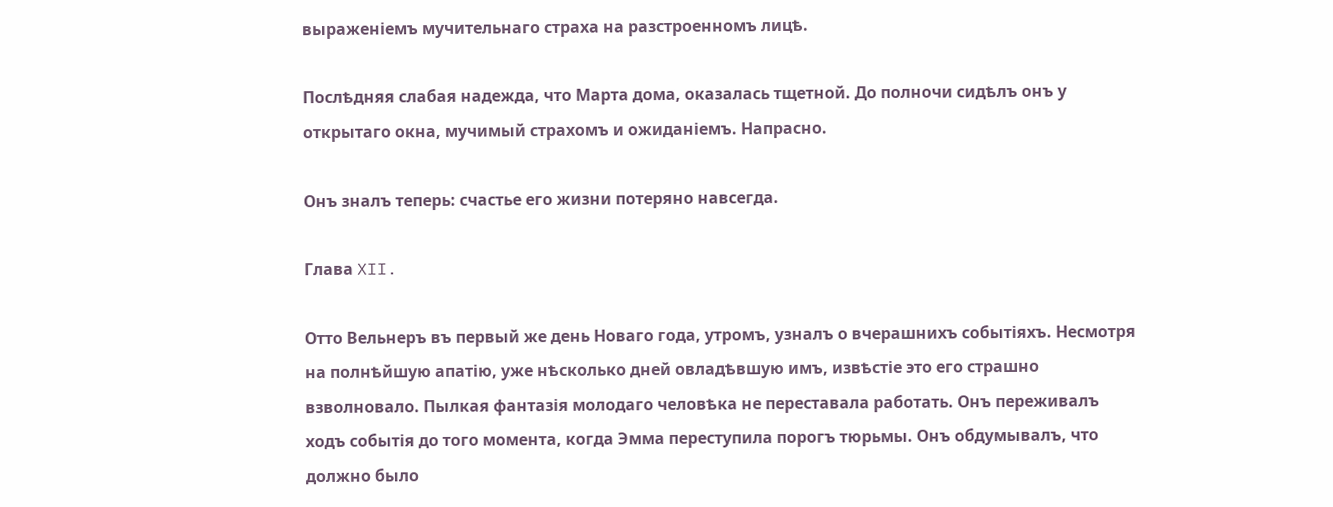выраженіемъ мучительнаго страха на разстроенномъ лицѣ.

Послѣдняя слабая надежда, что Марта дома, оказалась тщетной. До полночи сидѣлъ онъ у открытаго окна, мучимый страхомъ и ожиданіемъ. Напрасно.

Онъ зналъ теперь: счастье его жизни потеряно навсегда.

Глава XII.

Отто Вельнеръ въ первый же день Новаго года, утромъ, узналъ о вчерашнихъ событіяхъ. Несмотря на полнѣйшую апатію, уже нѣсколько дней овладѣвшую имъ, извѣстіе это его страшно взволновало. Пылкая фантазія молодаго человѣка не переставала работать. Онъ переживалъ ходъ событія до того момента, когда Эмма переступила порогъ тюрьмы. Онъ обдумывалъ, что должно было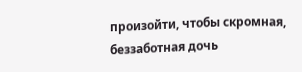произойти, чтобы скромная, беззаботная дочь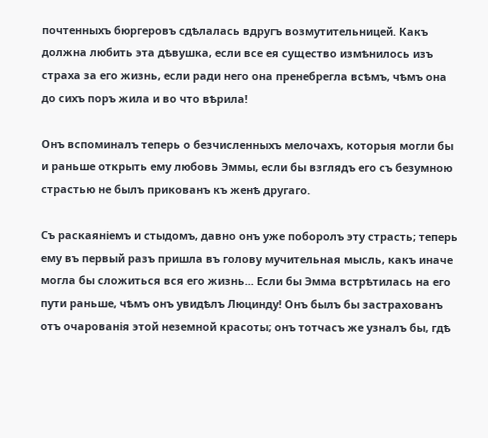почтенныхъ бюргеровъ сдѣлалась вдругъ возмутительницей. Какъ должна любить эта дѣвушка, если все ея существо измѣнилось изъ страха за его жизнь, если ради него она пренебрегла всѣмъ, чѣмъ она до сихъ поръ жила и во что вѣрила!

Онъ вспоминалъ теперь о безчисленныхъ мелочахъ, которыя могли бы и раньше открыть ему любовь Эммы, если бы взглядъ его съ безумною страстью не былъ прикованъ къ женѣ другаго.

Съ раскаяніемъ и стыдомъ, давно онъ уже поборолъ эту страсть; теперь ему въ первый разъ пришла въ голову мучительная мысль, какъ иначе могла бы сложиться вся его жизнь... Если бы Эмма встрѣтилась на его пути раньше, чѣмъ онъ увидѣлъ Люцинду! Онъ былъ бы застрахованъ отъ очарованія этой неземной красоты; онъ тотчасъ же узналъ бы, гдѣ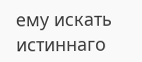ему искать истиннаго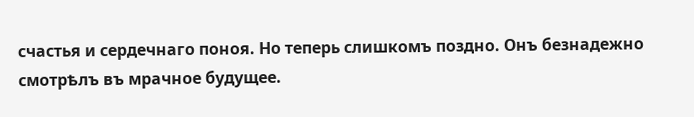счастья и сердечнаго поноя. Но теперь слишкомъ поздно. Онъ безнадежно смотрѣлъ въ мрачное будущее.